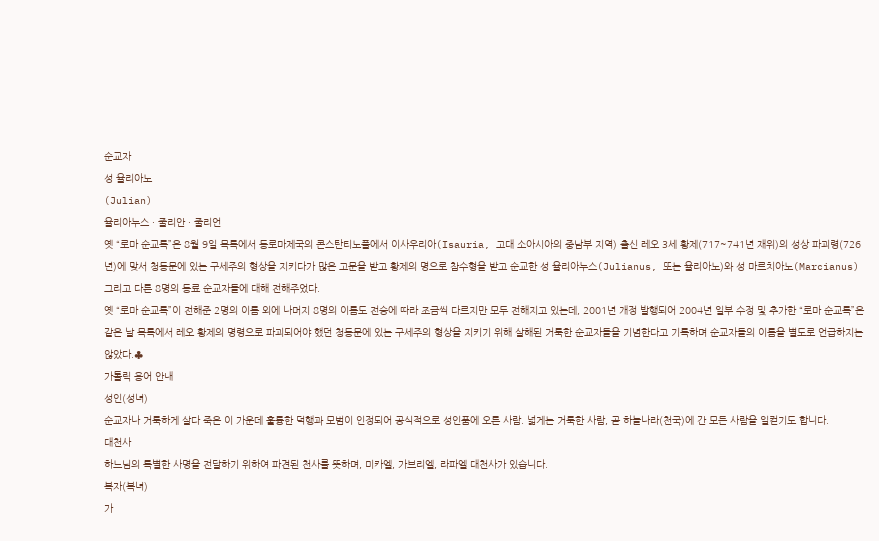순교자
성 율리아노
(Julian)
율리아누스 · 줄리안 · 줄리언
옛 “로마 순교록”은 8월 9일 목록에서 동로마제국의 콘스탄티노플에서 이사우리아(Isauria, 고대 소아시아의 중남부 지역) 출신 레오 3세 황제(717~741년 재위)의 성상 파괴령(726년)에 맞서 청동문에 있는 구세주의 형상을 지키다가 많은 고문을 받고 황제의 명으로 참수형을 받고 순교한 성 율리아누스(Julianus, 또는 율리아노)와 성 마르치아노(Marcianus) 그리고 다른 8명의 동료 순교자들에 대해 전해주었다.
옛 “로마 순교록”이 전해준 2명의 이름 외에 나머지 8명의 이름도 전승에 따라 조금씩 다르지만 모두 전해지고 있는데, 2001년 개정 발행되어 2004년 일부 수정 및 추가한 “로마 순교록”은 같은 날 목록에서 레오 황제의 명령으로 파괴되어야 했던 청동문에 있는 구세주의 형상을 지키기 위해 살해된 거룩한 순교자들을 기념한다고 기록하며 순교자들의 이름을 별도로 언급하지는 않았다.♣
가톨릭 용어 안내
성인(성녀)
순교자나 거룩하게 살다 죽은 이 가운데 훌륭한 덕행과 모범이 인정되어 공식적으로 성인품에 오른 사람. 넓게는 거룩한 사람, 곧 하늘나라(천국)에 간 모든 사람을 일컫기도 합니다.
대천사
하느님의 특별한 사명을 전달하기 위하여 파견된 천사를 뜻하며, 미카엘, 가브리엘, 라파엘 대천사가 있습니다.
복자(복녀)
가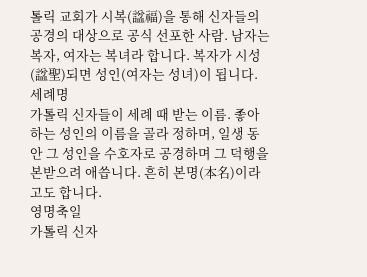톨릭 교회가 시복(諡福)을 통해 신자들의 공경의 대상으로 공식 선포한 사람. 남자는 복자, 여자는 복녀라 합니다. 복자가 시성(諡聖)되면 성인(여자는 성녀)이 됩니다.
세례명
가톨릭 신자들이 세례 때 받는 이름. 좋아하는 성인의 이름을 골라 정하며, 일생 동안 그 성인을 수호자로 공경하며 그 덕행을 본받으려 애씁니다. 흔히 본명(本名)이라고도 합니다.
영명축일
가톨릭 신자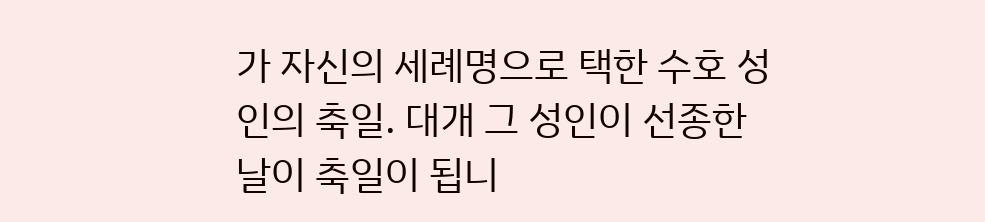가 자신의 세례명으로 택한 수호 성인의 축일. 대개 그 성인이 선종한 날이 축일이 됩니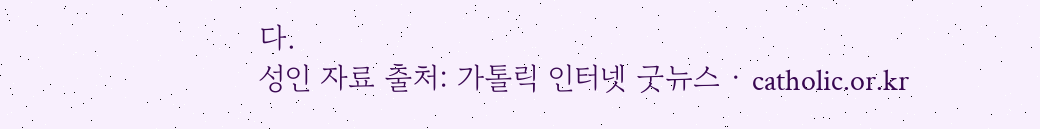다.
성인 자료 출처: 가톨릭 인터넷 굿뉴스 · catholic.or.kr